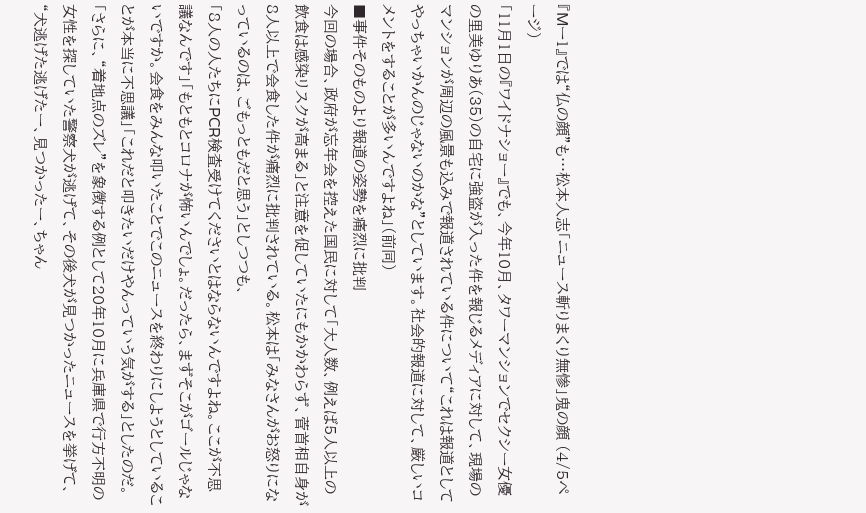『Mー1』では“仏の顔”も…松本人志「ニュース斬りまくり無惨」鬼の顔 (4/5ページ)
「11月1日の『ワイドナショー』でも、今年10月、タワーマンションでセクシー女優の里美ゆりあ(35)の自宅に強盗が入った件を報じるメディアに対して、現場のマンションが周辺の風景も込みで報道されている件について“これは報道としてやっちゃいかんのじゃないのかな”としています。社会的報道に対して、厳しいコメントをすることが多いんですよね」(前同)
■事件そのものより報道の姿勢を痛烈に批判
今回の場合、政府が忘年会を控えた国民に対して「大人数、例えば5人以上の飲食は感染リスクが高まる」と注意を促していたにもかかわらず、菅首相自身が8人以上で会食した件が痛烈に批判されている。松本は「みなさんがお怒りになっているのは、ごもっともだと思う」としつつも、
「8人の人たちにPCR検査受けてくださいとはならないんですよね。ここが不思議なんです」「もともとコロナが怖いんでしょ。だったら、まずそこがゴールじゃないですか。会食をみんな叩いたことでこのニュースを終わりにしようとしていることが本当に不思議」「これだと叩きたいだけやんっていう気がする」としたのだ。
「さらに、“着地点のズレ”を象徴する例として20年10月に兵庫県で行方不明の女性を探していた警察犬が逃げて、その後犬が見つかったニュースを挙げて、
“犬逃げた逃げたー、見つかったー、ちゃん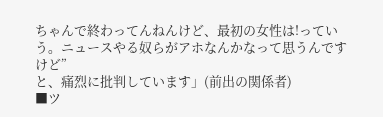ちゃんで終わってんねんけど、最初の女性は!っていう。ニュースやる奴らがアホなんかなって思うんですけど”
と、痛烈に批判しています」(前出の関係者)
■ツ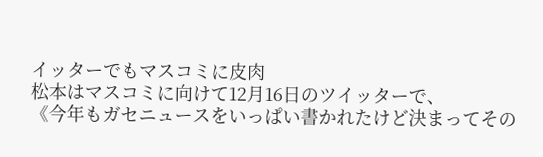イッターでもマスコミに皮肉
松本はマスコミに向けて12月16日のツイッターで、
《今年もガセニュースをいっぱい書かれたけど決まってその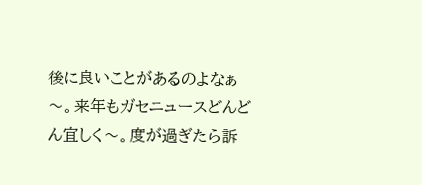後に良いことがあるのよなぁ〜。来年もガセニュースどんどん宜しく〜。度が過ぎたら訴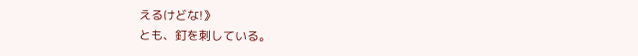えるけどな!》
とも、釘を刺している。